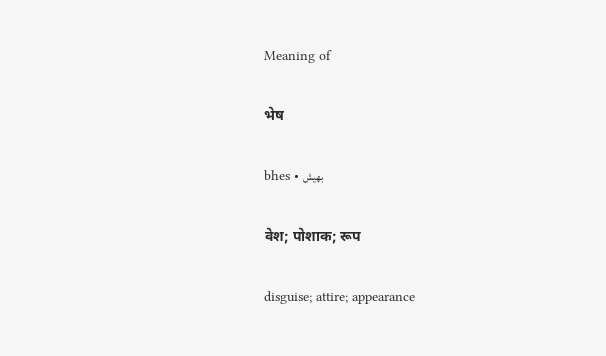Meaning of

भेष

bhes • بھیش

वेश; पोशाक; रूप

disguise; attire; appearance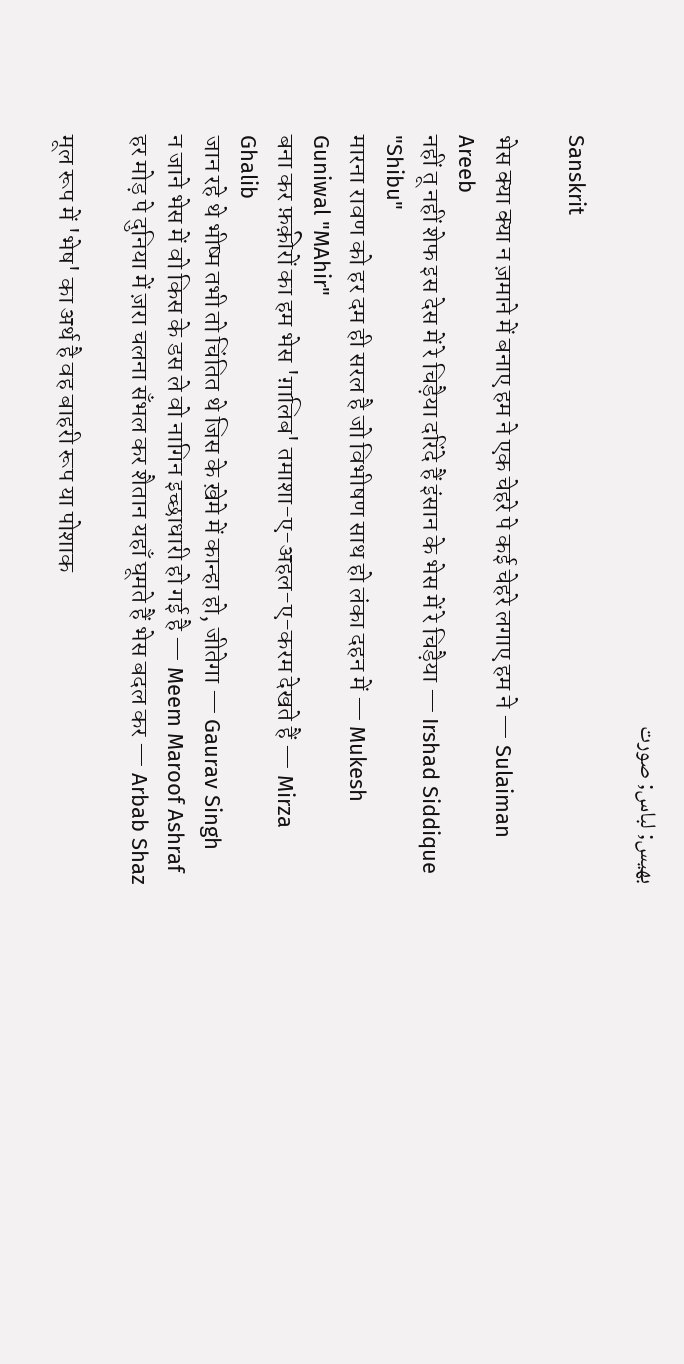بھیس; لباس; صورت

Sanskrit

भेस क्या क्या न ज़माने में बनाए हम ने एक चेहरे पे कई चेहरे लगाए हम ने — Sulaiman Areeb
नहीं तू नहीं शेफ इस देस में रे चिड़ैया दरिंदे हैं इंसान के भेस में रे चिड़ैया — Irshad Siddique "Shibu"
मारना रावण को हर दम ही सरल है जो विभीषण साथ हो लंका दहन में — Mukesh Guniwal "MAhir"
बना कर फ़क़ीरों का हम भेस 'ग़ालिब' तमाशा-ए-अहल-ए-करम देखते हैं — Mirza Ghalib
जान रहे थे भीष्म तभी तो चिंतित थे जिस के ख़ेमे में कान्हा हो, जीतेगा — Gaurav Singh
न जाने भेस में वो किस के डस ले वो नागिन इच्छाधारी हो गई है — Meem Maroof Ashraf
हर मोड़ पे दुनिया में ज़रा चलना सँभल कर शैतान यहाँ घूमते हैं भेस बदल कर — Arbab Shaz

मूल रूप में 'भेष' का अर्थ है वह बाहरी रूप या पोशाक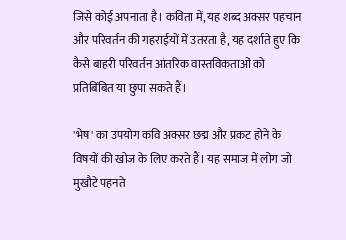जिसे कोई अपनाता है। कविता में, यह शब्द अक्सर पहचान और परिवर्तन की गहराईयों में उतरता है, यह दर्शाते हुए कि कैसे बाहरी परिवर्तन आंतरिक वास्तविकताओं को प्रतिबिंबित या छुपा सकते हैं।

'भेष' का उपयोग कवि अक्सर छद्म और प्रकट होने के विषयों की खोज के लिए करते हैं। यह समाज में लोग जो मुखौटे पहनते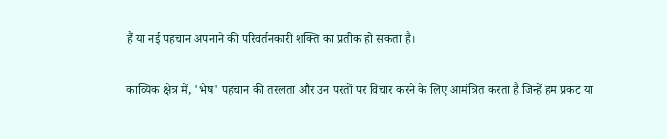हैं या नई पहचान अपनाने की परिवर्तनकारी शक्ति का प्रतीक हो सकता है।

काव्यिक क्षेत्र में, 'भेष' पहचान की तरलता और उन परतों पर विचार करने के लिए आमंत्रित करता है जिन्हें हम प्रकट या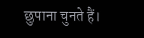छुपाना चुनते हैं।